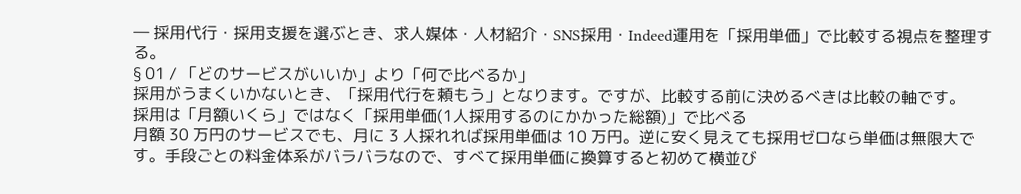― 採用代行・採用支援を選ぶとき、求人媒体・人材紹介・SNS採用・Indeed運用を「採用単価」で比較する視点を整理する。
§ 01 / 「どのサービスがいいか」より「何で比べるか」
採用がうまくいかないとき、「採用代行を頼もう」となります。ですが、比較する前に決めるべきは比較の軸です。
採用は「月額いくら」ではなく「採用単価(1人採用するのにかかった総額)」で比べる
月額 30 万円のサービスでも、月に 3 人採れれば採用単価は 10 万円。逆に安く見えても採用ゼロなら単価は無限大です。手段ごとの料金体系がバラバラなので、すべて採用単価に換算すると初めて横並び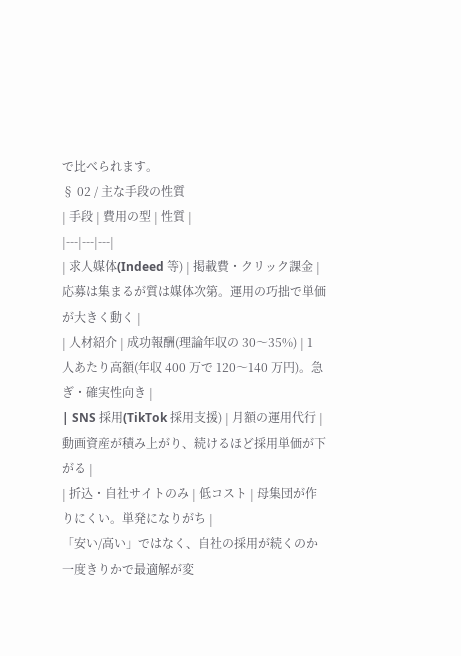で比べられます。
§ 02 / 主な手段の性質
| 手段 | 費用の型 | 性質 |
|---|---|---|
| 求人媒体(Indeed 等) | 掲載費・クリック課金 | 応募は集まるが質は媒体次第。運用の巧拙で単価が大きく動く |
| 人材紹介 | 成功報酬(理論年収の 30〜35%) | 1 人あたり高額(年収 400 万で 120〜140 万円)。急ぎ・確実性向き |
| SNS 採用(TikTok 採用支援) | 月額の運用代行 | 動画資産が積み上がり、続けるほど採用単価が下がる |
| 折込・自社サイトのみ | 低コスト | 母集団が作りにくい。単発になりがち |
「安い/高い」ではなく、自社の採用が続くのか一度きりかで最適解が変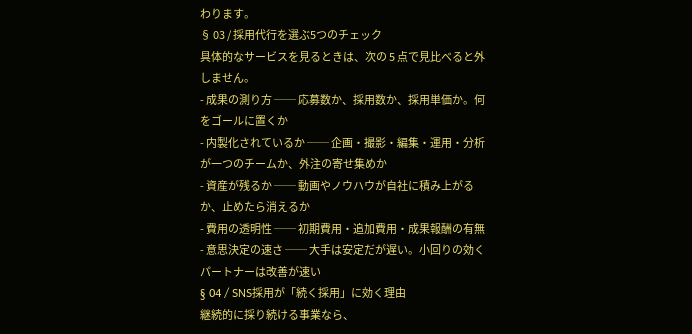わります。
§ 03 / 採用代行を選ぶ5つのチェック
具体的なサービスを見るときは、次の 5 点で見比べると外しません。
- 成果の測り方 ── 応募数か、採用数か、採用単価か。何をゴールに置くか
- 内製化されているか ── 企画・撮影・編集・運用・分析が一つのチームか、外注の寄せ集めか
- 資産が残るか ── 動画やノウハウが自社に積み上がるか、止めたら消えるか
- 費用の透明性 ── 初期費用・追加費用・成果報酬の有無
- 意思決定の速さ ── 大手は安定だが遅い。小回りの効くパートナーは改善が速い
§ 04 / SNS採用が「続く採用」に効く理由
継続的に採り続ける事業なら、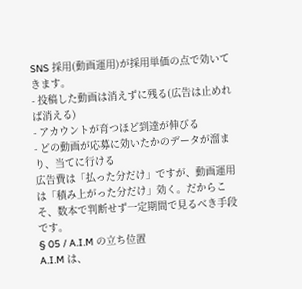SNS 採用(動画運用)が採用単価の点で効いてきます。
- 投稿した動画は消えずに残る(広告は止めれば消える)
- アカウントが育つほど到達が伸びる
- どの動画が応募に効いたかのデータが溜まり、当てに行ける
広告費は「払った分だけ」ですが、動画運用は「積み上がった分だけ」効く。だからこそ、数本で判断せず一定期間で見るべき手段です。
§ 05 / A.I.M の立ち位置
A.I.M は、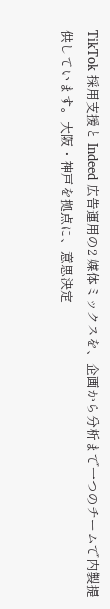TikTok 採用支援と Indeed 広告運用の2 媒体ミックスを、企画から分析まで一つのチームで内製提供しています。大阪・神戸を拠点に、意思決定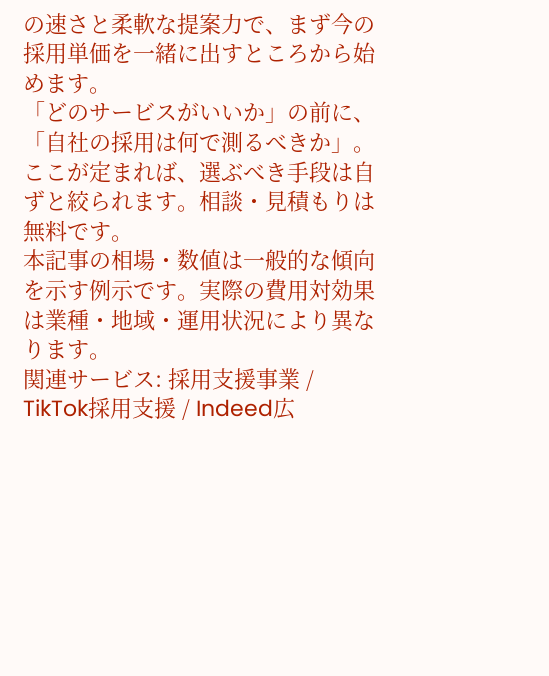の速さと柔軟な提案力で、まず今の採用単価を一緒に出すところから始めます。
「どのサービスがいいか」の前に、「自社の採用は何で測るべきか」。ここが定まれば、選ぶべき手段は自ずと絞られます。相談・見積もりは無料です。
本記事の相場・数値は一般的な傾向を示す例示です。実際の費用対効果は業種・地域・運用状況により異なります。
関連サービス: 採用支援事業 / TikTok採用支援 / Indeed広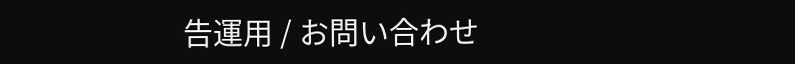告運用 / お問い合わせ